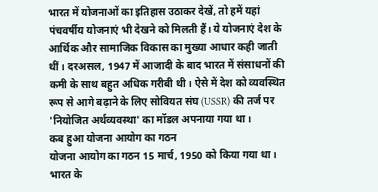भारत में योजनाओं का इतिहास उठाकर देखें, तो हमें यहां पंचवर्षीय योजनाएं भी देखने को मिलती हैं। ये योजनाएं देश के आर्थिक और सामाजिक विकास का मुख्या आधार कही जाती थीं। दरअसल, 1947 में आजादी के बाद भारत में संसाधनों की कमी के साथ बहुत अधिक गरीबी थी। ऐसे में देश को व्यवस्थित रूप से आगे बढ़ाने के लिए सोवियत संघ (USSR) की तर्ज पर 'नियोजित अर्थव्यवस्था' का मॉडल अपनाया गया था।
कब हुआ योजना आयोग का गठन
योजना आयोग का गठन 15 मार्च, 1950 को किया गया था। भारत के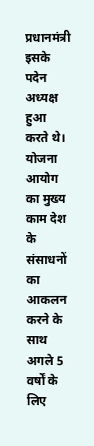प्रधानमंत्री इसके पदेन अध्यक्ष हुआ करते थे। योजना आयोग का मुख्य काम देश के संसाधनों का आकलन करने के साथ अगले 5 वर्षों के लिए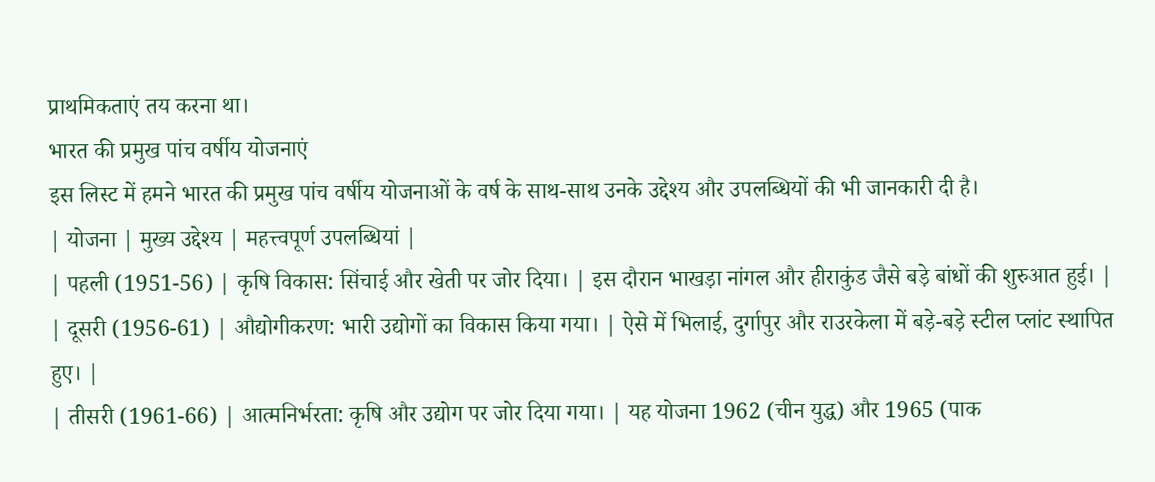प्राथमिकताएं तय करना था।
भारत की प्रमुख पांच वर्षीय योजनाएं
इस लिस्ट में हमने भारत की प्रमुख पांच वर्षीय योजनाओं के वर्ष के साथ-साथ उनके उद्देश्य और उपलब्धियों की भी जानकारी दी है।
| योजना | मुख्य उद्देश्य | महत्त्वपूर्ण उपलब्धियां |
| पहली (1951-56) | कृषि विकास: सिंचाई और खेती पर जोर दिया। | इस दौरान भाखड़ा नांगल और हीराकुंड जैसे बड़े बांधों की शुरुआत हुई। |
| दूसरी (1956-61) | औद्योगीकरण: भारी उद्योगों का विकास किया गया। | ऐसे में भिलाई, दुर्गापुर और राउरकेला में बड़े-बड़े स्टील प्लांट स्थापित हुए। |
| तीसरी (1961-66) | आत्मनिर्भरता: कृषि और उद्योग पर जोर दिया गया। | यह योजना 1962 (चीन युद्ध) और 1965 (पाक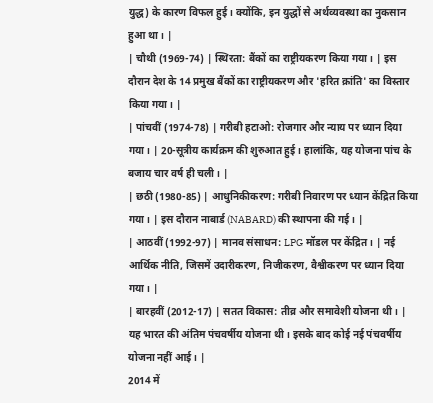युद्ध) के कारण विफल हुई। क्योंकि, इन युद्धों से अर्थव्यवस्था का नुकसान हुआ था। |
| चौथी (1969-74) | स्थिरता: बैंकों का राष्ट्रीयकरण किया गया। | इस दौरान देश के 14 प्रमुख बैंकों का राष्ट्रीयकरण और 'हरित क्रांति' का विस्तार किया गया। |
| पांचवीं (1974-78) | गरीबी हटाओ: रोजगार और न्याय पर ध्यान दिया गया। | 20-सूत्रीय कार्यक्रम की शुरुआत हुई। हालांकि, यह योजना पांच के बजाय चार वर्ष ही चली। |
| छठी (1980-85) | आधुनिकीकरण: गरीबी निवारण पर ध्यान केंद्रित किया गया। | इस दौरान नाबार्ड (NABARD) की स्थापना की गई। |
| आठवीं (1992-97) | मानव संसाधन: LPG मॉडल पर केंद्रित। | नई आर्थिक नीति, जिसमें उदारीकरण, निजीकरण, वैश्वीकरण पर ध्यान दिया गया। |
| बारहवीं (2012-17) | सतत विकास: तीव्र और समावेशी योजना थी। | यह भारत की अंतिम पंचवर्षीय योजना थी। इसके बाद कोई नई पंचवर्षीय योजना नहीं आई। |
2014 में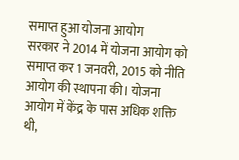समाप्त हुआ योजना आयोग
सरकार ने 2014 में योजना आयोग को समाप्त कर 1 जनवरी, 2015 को नीति आयोग की स्थापना की। योजना आयोग में केंद्र के पास अधिक शक्ति थी,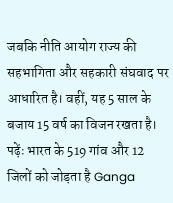जबकि नीति आयोग राज्य की सहभागिता और सहकारी संघवाद पर आधारित है। वहीं, यह 5 साल के बजाय 15 वर्ष का विजन रखता है।
पढ़ेंः भारत के 519 गांव और 12 जिलों को जोड़ता है Ganga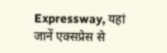Expressway, यहां जानें एक्सप्रेस से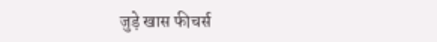जुड़े खास फीचर्स